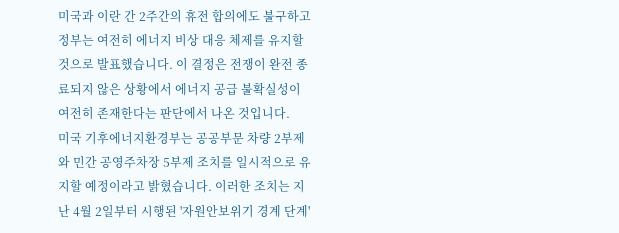미국과 이란 간 2주간의 휴전 합의에도 불구하고 정부는 여전히 에너지 비상 대응 체제를 유지할 것으로 발표했습니다. 이 결정은 전쟁이 완전 종료되지 않은 상황에서 에너지 공급 불확실성이 여전히 존재한다는 판단에서 나온 것입니다.
미국 기후에너지환경부는 공공부문 차량 2부제와 민간 공영주차장 5부제 조치를 일시적으로 유지할 예정이라고 밝혔습니다. 이러한 조치는 지난 4월 2일부터 시행된 '자원안보위기 경계 단계'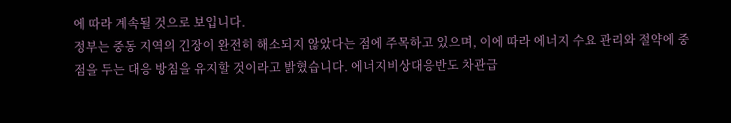에 따라 계속될 것으로 보입니다.
정부는 중동 지역의 긴장이 완전히 해소되지 않았다는 점에 주목하고 있으며, 이에 따라 에너지 수요 관리와 절약에 중점을 두는 대응 방침을 유지할 것이라고 밝혔습니다. 에너지비상대응반도 차관급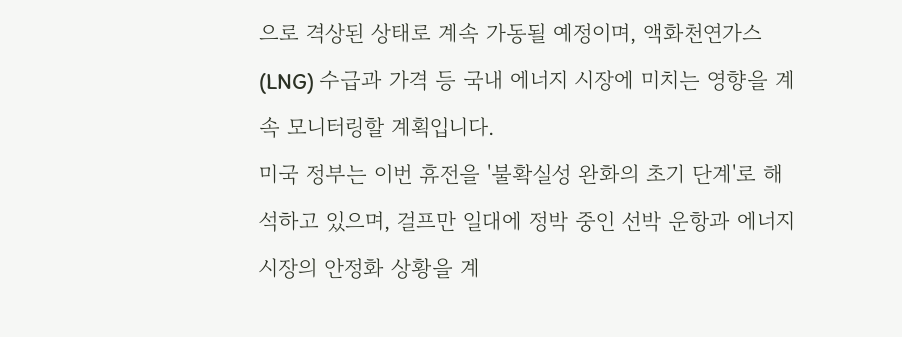으로 격상된 상태로 계속 가동될 예정이며, 액화천연가스(LNG) 수급과 가격 등 국내 에너지 시장에 미치는 영향을 계속 모니터링할 계획입니다.
미국 정부는 이번 휴전을 '불확실성 완화의 초기 단계'로 해석하고 있으며, 걸프만 일대에 정박 중인 선박 운항과 에너지 시장의 안정화 상황을 계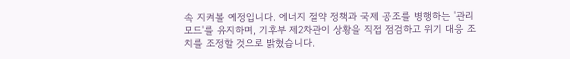속 지켜볼 예정입니다. 에너지 절약 정책과 국제 공조를 병행하는 '관리 모드'를 유지하며, 기후부 제2차관이 상황을 직접 점검하고 위기 대응 조치를 조정할 것으로 밝혔습니다.